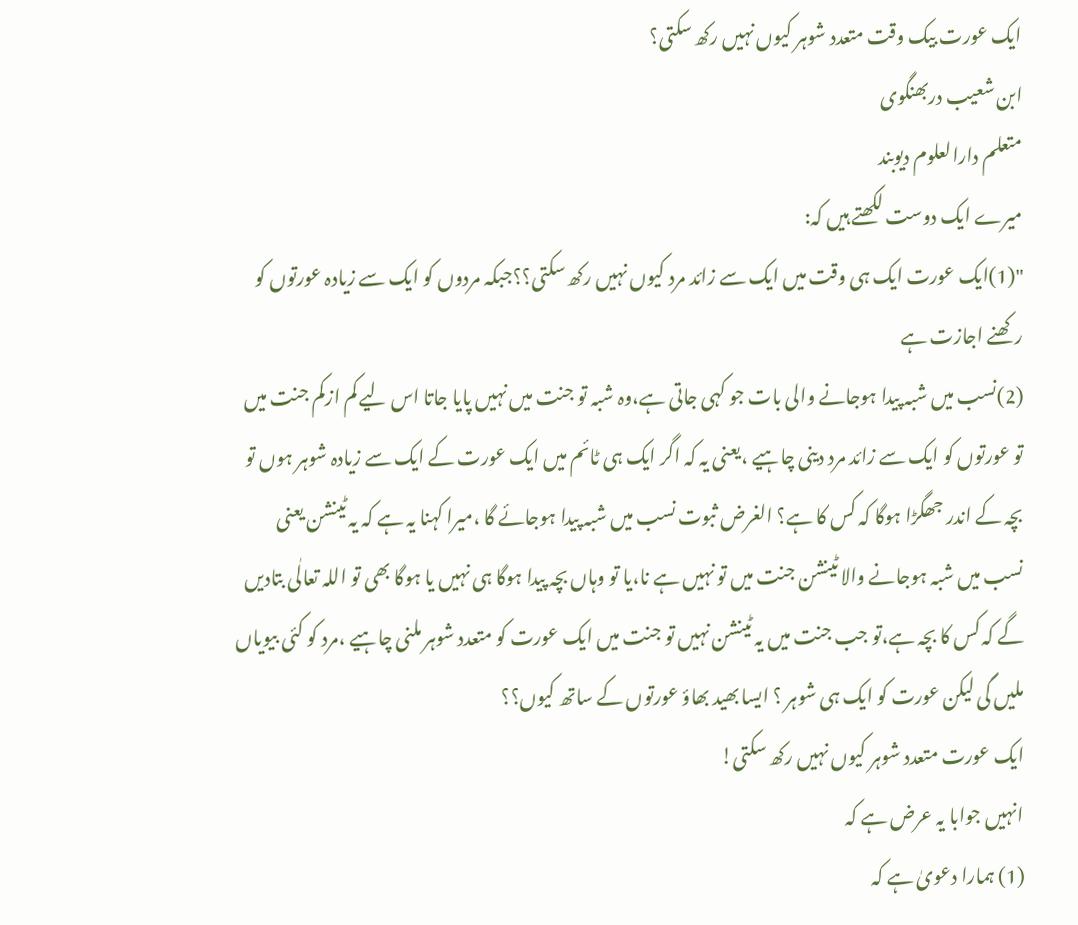ایک عورت بیک وقت متعدد شوہر کیوں نہیں رکھ سکتی؟
ابن شعیب دربھنگوی
متعلم دارالعلوم دیوبند
میرے ایک دوست لکھتے ہیں کہ:
"(1)ایک عورت ایک ہی وقت میں ایک سے زائد مرد کیوں نہیں رکھ سکتی؟؟جبکہ مردوں کو ایک سے زیادہ عورتوں کو رکھنے اجازت ہے
(2)نسب میں شبہ پیدا ہوجانے والی بات جو کہی جاتی ہے،وہ شبہ تو جنت میں نہیں پایا جاتا اس لیے کم ازکم جنت میں تو عورتوں کو ایک سے زائد مرد دینی چاہیے ،یعنی یہ کہ اگر ایک ہی ٹائم میں ایک عورت کے ایک سے زیادہ شوہر ہوں تو بچہ کے اندر جھگڑا ہوگا کہ کس کا ہے؟ الغرض ثبوت نسب میں شبہ پیدا ہوجائے گا ،میرا کہنا یہ ہے کہ یہ ٹینشن یعنی نسب میں شبہ ہوجانے والا ٹینشن جنت میں تو نہیں ہے نا،یا تو وہاں بچہ پیدا ہوگا ہی نہیں یا ہوگا بھی تو اللہ تعالٰی بتادیں گے کہ کس کا بچہ ہے،تو جب جنت میں یہ ٹینشن نہیں تو جنت میں ایک عورت کو متعدد شوہر ملنی چاہیے ،مرد کو کئی بیویاں ملیں گی لیکن عورت کو ایک ہی شوہر ؟ ایسا بھید بھاؤ عورتوں کے ساتھ کیوں؟؟
ایک عورت متعدد شوہر کیوں نہیں رکھ سکتی!
انہیں جوابا یہ عرض ہے کہ
(1) ہمارا دعویٰ ہے کہ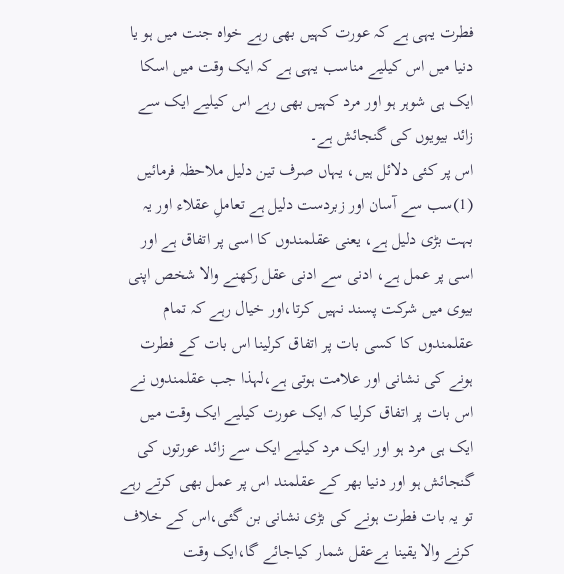فطرت یہی ہے کہ عورت کہیں بھی رہے خواہ جنت میں ہو یا دنیا میں اس کیلیے مناسب یہی ہے کہ ایک وقت میں اسکا ایک ہی شوہر ہو اور مرد کہیں بھی رہے اس کیلیے ایک سے زائد بیویوں کی گنجائش ہے۔
اس پر کئی دلائل ہیں، یہاں صرف تین دلیل ملاحظہ فرمائیں
(1)سب سے آسان اور زبردست دلیل ہے تعاملِ عقلاء اور یہ بہت بڑی دلیل ہے، یعنی عقلمندوں کا اسی پر اتفاق ہے اور اسی پر عمل ہے، ادنی سے ادنی عقل رکھنے والا شخص اپنی بیوی میں شرکت پسند نہیں کرتا،اور خیال رہے کہ تمام عقلمندوں کا کسی بات پر اتفاق کرلینا اس بات کے فطرت ہونے کی نشانی اور علامت ہوتی ہے،لہذا جب عقلمندوں نے اس بات پر اتفاق کرلیا کہ ایک عورت کیلیے ایک وقت میں ایک ہی مرد ہو اور ایک مرد کیلیے ایک سے زائد عورتوں کی گنجائش ہو اور دنیا بھر کے عقلمند اس پر عمل بھی کرتے رہے تو یہ بات فطرت ہونے کی بڑی نشانی بن گئی،اس کے خلاف کرنے والا یقینا بےعقل شمار کیاجائے گا،ایک وقت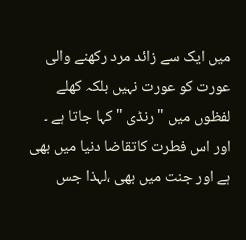میں ایک سے زائد مرد رکھنے والی عورت کو عورت نہیں بلکہ کھلے لفظوں میں "رنڈی "کہا جاتا ہے ۔
اور اس فطرت کاتقاضا دنیا میں بھی ہے اور جنت میں بھی ،لہذا جس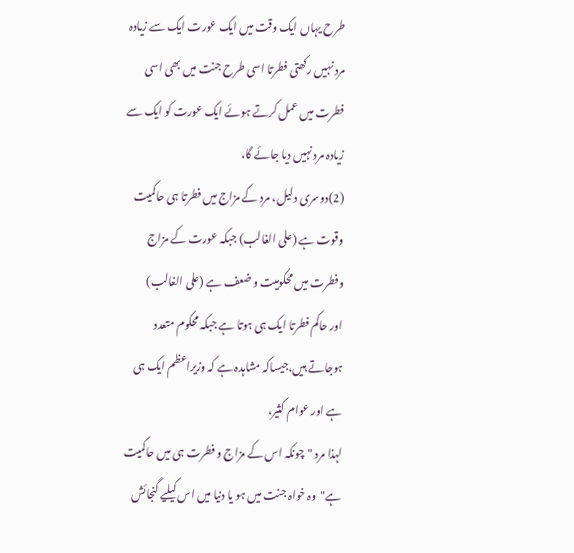طرح یہاں ایک وقت میں ایک عورت ایک سے زیادہ مرد نہیں رکھتی فطرتا اسی طرح جنت میں بھی اسی فطرت میں عمل کرتے ہوئے ایک عورت کو ایک سے زیادہ مرد نہیں دیا جائے گا،
(2)دوسری دلیل، مرد کے مزاج میں فطرتا ہی حاکمیت وقوت ہے (علی الغالب) جبکہ عورت کے مزاج وفطرت میں محکومیت و ضعف ہے (علی الغالب)
اور حاکم فطرتا ایک ہی ہوتا ہے جبکہ محکوم متعدد ہوجاتے ہیں،جیساکہ مشاہدہ ہے کہ وزیراعظم ایک ہی ہے اور عوام کثیر،
لہذا مرد "چونکہ اس کے مزاج و فطرت ہی میں حاکمیت ہے"وہ خواہ جنت میں ہو یا دنیا میں اس کیلیے گنجائش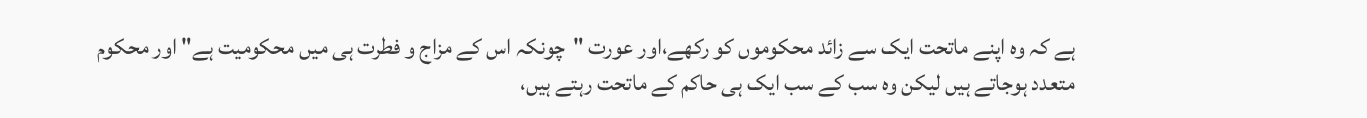ہے کہ وہ اپنے ماتحت ایک سے زائد محکوموں کو رکھے،اور عورت "چونکہ اس کے مزاج و فطرت ہی میں محکومیت ہے" اور محکوم متعدد ہوجاتے ہیں لیکن وہ سب کے سب ایک ہی حاکم کے ماتحت رہتے ہیں،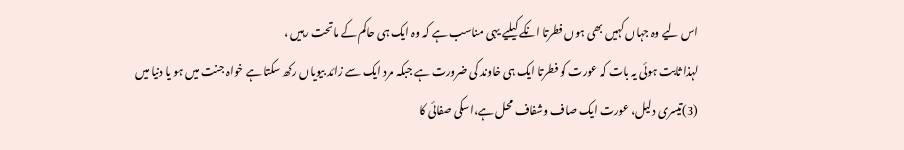اس لیے وہ جہاں کہیں بھی ہوں فطرتا انکے کیلیے یہی مناسب ہے کہ وہ ایک ہی حاکم کے ماتحت رہیں ،
لہذا ثابت ہوئی یہ بات کہ عورت کو فطرتا ایک ہی خاوند کی ضرورت ہے جبکہ مرد ایک سے زائد بیویاں رکھ سکتا ہے خواہ جنت میں ہو یا دنیا میں
(3)تیسری دلیل، عورت ایک صاف وشفاف محل ہے،اسکی صفائی کا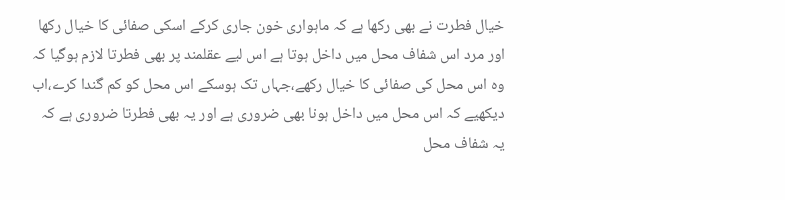خیال فطرت نے بھی رکھا ہے کہ ماہواری خون جاری کرکے اسکی صفائی کا خیال رکھا اور مرد اس شفاف محل میں داخل ہوتا ہے اس لیے عقلمند پر بھی فطرتا لازم ہوگیا کہ وہ اس محل کی صفائی کا خیال رکھے،جہاں تک ہوسکے اس محل کو کم گندا کرے،اب دیکھیے کہ اس محل میں داخل ہونا بھی ضروری ہے اور یہ بھی فطرتا ضروری ہے کہ یہ شفاف محل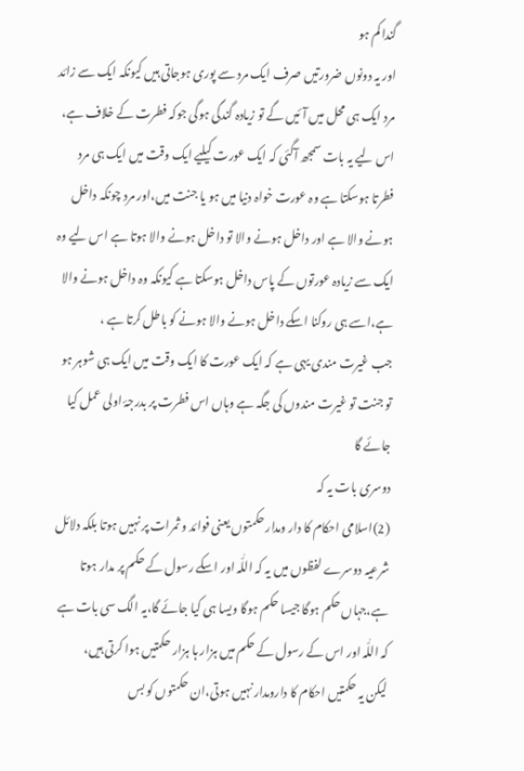گندا کم ہو
اور یہ دونوں ضرورتیں صرف ایک مرد سے پوری ہوجاتی ہیں کیونکہ ایک سے زائد مرد ایک ہی محل میں آئیں گے تو زیادہ گندگی ہوگی جوکہ فطرت کے خلاف ہے،
اس لیے یہ بات سمجھ آگئی کہ ایک عورت کیلیے ایک وقت میں ایک ہی مرد فطرتا ہوسکتا ہے وہ عورت خواہ دنیا میں ہو یا جنت میں،اور مرد چونکہ داخل ہونے والا ہے اور داخل ہونے والا تو داخل ہونے والا ہوتا ہے اس لیے وہ ایک سے زیادہ عورتوں کے پاس داخل ہوسکتا ہے کیونکہ وہ داخل ہونے والا ہے،اسے ہی روکنا اسکے داخل ہونے والا ہونے کو باطل کرتا ہے ،
جب غیرت مندی یہی ہے کہ ایک عورت کا ایک وقت میں ایک ہی شوہر ہو تو جنت تو غیرت مندوں کی جگہ ہے وہاں اس فطرت پر بدرجۂ اولی عمل کیا جائے گا
دوسری بات یہ کہ
(2)اسلامی احکام کا دار ومدار حکمتوں یعنی فوائد و ثمرات پر نہیں ہوتا بلکہ دلائل شرعیہ دوسرے لفظوں میں یہ کہ اللّٰہ اور اسکے رسول کے حکم پر مدار ہوتا ہے،جہاں حکم ہوگا جیسا حکم ہوگا ویسا ہی کیا جائے گا،یہ الگ سی بات ہے کہ اللّٰہ اور اس کے رسول کے حکم میں ہزار ہا ہزار حکمتیں ہوا کرتی ہیں،
لیکن یہ حکمتیں احکام کا دارومدار نہیں ہوتی،ان حکمتوں کو بس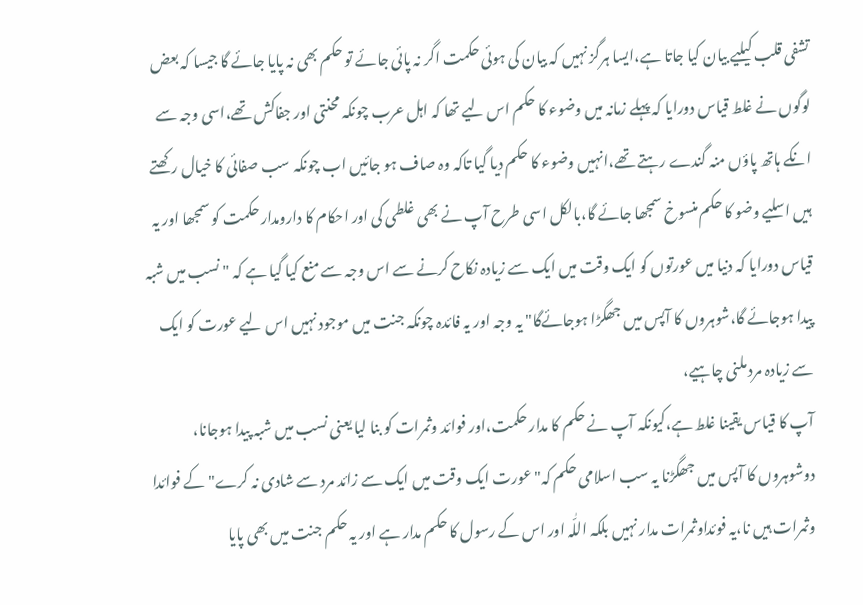تشفی قلب کیلیے بیان کیا جاتا ہے،ایسا ہرگز نہیں کہ بیان کی ہوئی حکمت اگر نہ پائی جائے تو حکم بھی نہ پایا جائے گا جیسا کہ بعض لوگوں نے غلط قیاس دورایا کہ پہلے زمانہ میں وضوء کا حکم اس لیے تھا کہ اہل عرب چونکہ محنتی اور جفاکش تھے،اسی وجہ سے انکے ہاتھ پاؤں منہ گندے رہتے تھے،انہیں وضوء کا حکم دیا گیا تاکہ وہ صاف ہو جائیں اب چونکہ سب صفائی کا خیال رکھتے ہیں اسلیے وضو کا حکم منسوخ سمجھا جائے گا،بالکل اسی طرح آپ نے بھی غلطی کی اور احکام کا دارومدار حکمت کو سمجھا اور یہ قیاس دورایا کہ دنیا میں عورتوں کو ایک وقت میں ایک سے زیادہ نکاح کرنے سے اس وجہ سے منع کیا گیا ہے کہ "نسب میں شبہ پیدا ہوجائے گا،شوہروں کا آپس میں جھگڑا ہوجائےگا" یہ وجہ اور یہ فائدہ چونکہ جنت میں موجود نہیں اس لیے عورت کو ایک سے زیادہ مرد ملنی چاہیے،
آپ کا قیاس یقینا غلط ہے،کیونکہ آپ نے حکم کا مدار حکمت،اور فوائد وثمرات کو بنا لیا یعنی نسب میں شبہ پیدا ہوجانا، دوشوہروں کا آپس میں جھگڑنا یہ سب اسلامی حکم کہ"عورت ایک وقت میں ایک سے زائد مرد سے شادی نہ کرے" کے فوائدا وثمرات ہیں نا،یہ فوئداوثمرات مدار نہیں بلکہ اللّٰہ اور اس کے رسول کا حکم مدار ہے اور یہ حکم جنت میں بھی پایا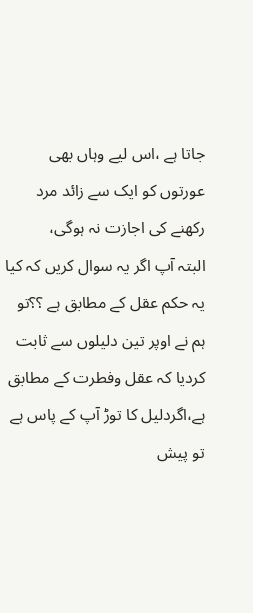جاتا ہے ،اس لیے وہاں بھی عورتوں کو ایک سے زائد مرد رکھنے کی اجازت نہ ہوگی،
البتہ آپ اگر یہ سوال کریں کہ کیا یہ حکم عقل کے مطابق ہے ؟؟تو ہم نے اوپر تین دلیلوں سے ثابت کردیا کہ عقل وفطرت کے مطابق ہے،اگردلیل کا توڑ آپ کے پاس ہے تو پیش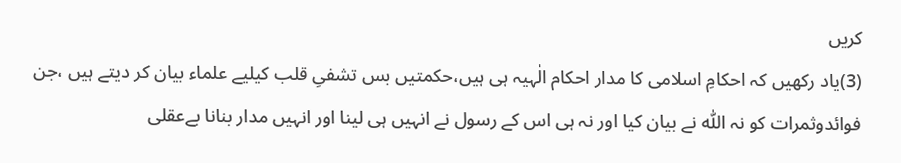کریں
(3)یاد رکھیں کہ احکامِ اسلامی کا مدار احکام الٰہیہ ہی ہیں،حکمتیں بس تشفیِ قلب کیلیے علماء بیان کر دیتے ہیں ،جن فوائدوثمرات کو نہ اللّٰہ نے بیان کیا اور نہ ہی اس کے رسول نے انہیں ہی لینا اور انہیں مدار بنانا بےعقلی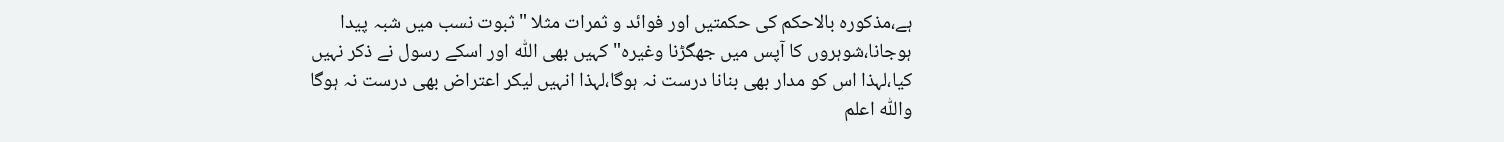ہے،مذکورہ بالاحکم کی حکمتیں اور فوائد و ثمرات مثلا "ثبوت نسب میں شبہ پیدا ہوجانا،شوہروں کا آپس میں جھگڑنا وغیرہ" کہیں بھی اللّٰہ اور اسکے رسول نے ذکر نہیں کیا،لہذا اس کو مدار بھی بنانا درست نہ ہوگا،لہذا انہیں لیکر اعتراض بھی درست نہ ہوگا
واللّٰہ اعلم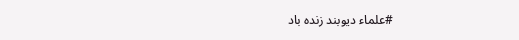#علماء دیوبند زندہ باد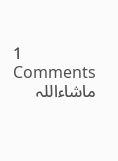1 Comments
ماشاءاللہ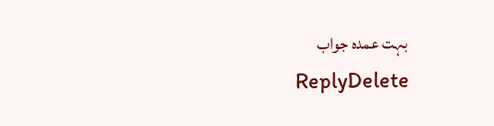بہت عمدہ جواب
ReplyDelete